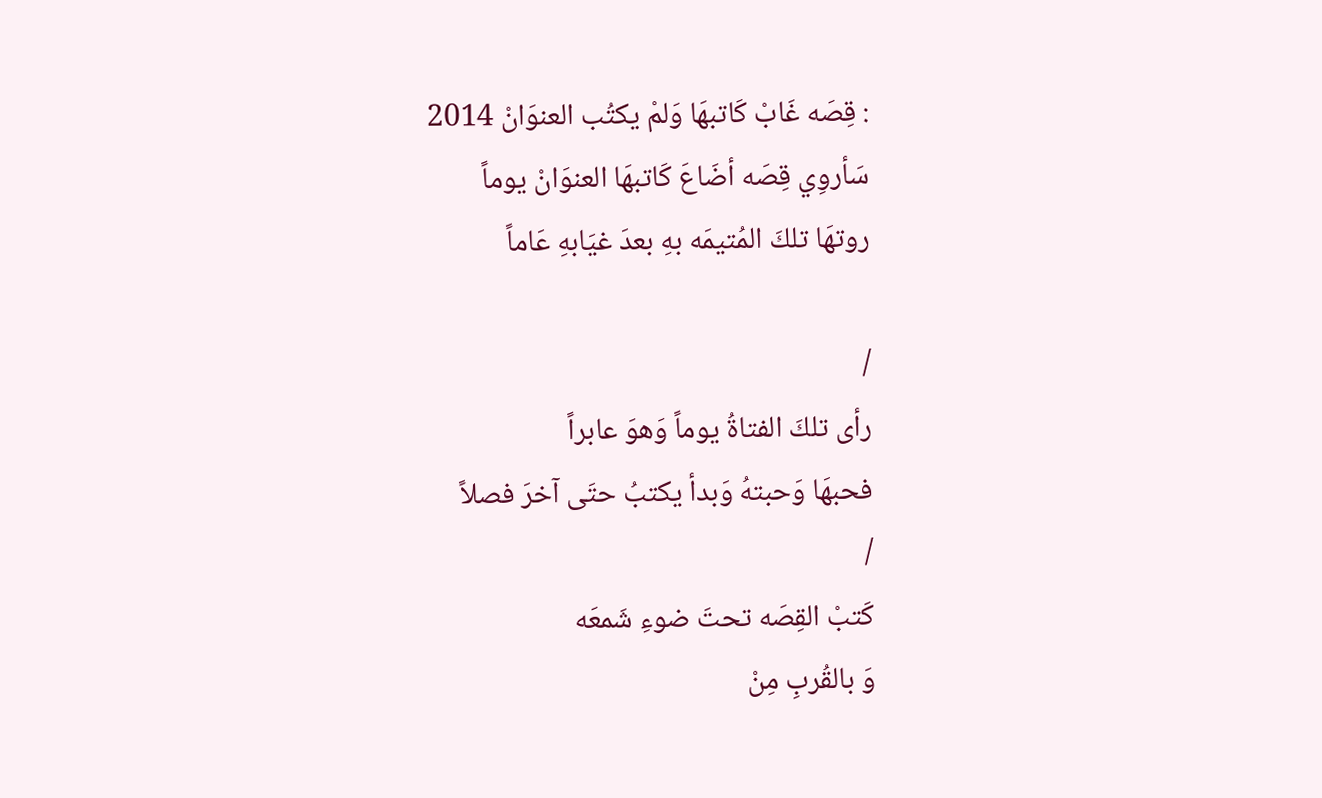: قِصَه غَابْ كَاتبهَا وَلمْ يكتُب العنوَانْ 2014
سَأروِي قِصَه أضَاعَ كَاتبهَا العنوَانْ يوماً
روتهَا تلكَ المُتيمَه بهِ بعدَ غيَابهِ عَاماً

/
رأى تلكَ الفتاةُ يوماً وَهوَ عابراً
فحبهَا وَحبتهُ وَبدأ يكتبُ حتَى آخرَ فصلاً
/
كَتبْ القِصَه تحتَ ضوءِ شَمعَه
وَ بالقُربِ مِنْ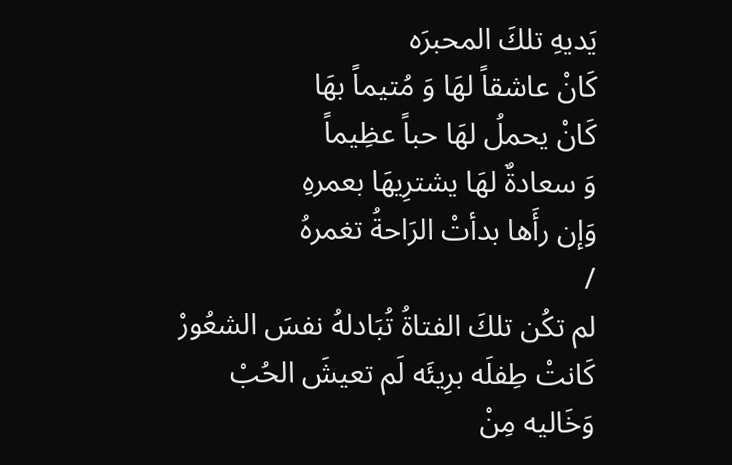يَديهِ تلكَ المحبرَه
كَانْ عاشقاً لهَا وَ مُتيماً بهَا
كَانْ يحملُ لهَا حباً عظِيماً
وَ سعادةٌ لهَا يشترِيهَا بعمرهِ
وَإن رأَها بدأتْ الرَاحةُ تغمرهُ
/
لم تكُن تلكَ الفتاةُ تُبَادلهُ نفسَ الشعُورْ
كَانتْ طِفلَه برِيئَه لَم تعيشَ الحُبْ وَخَاليه مِنْ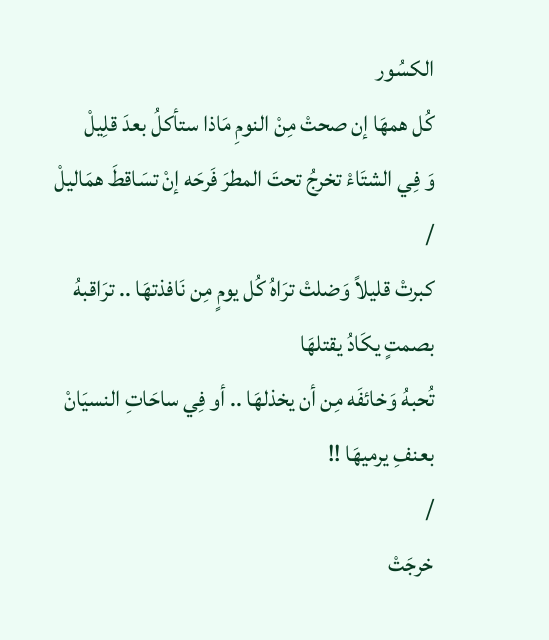الكسُور
كُل همهَا إن صحتْ مِنْ النومِ مَاذا ستأكلُ بعدَ قلِيلْ
وَ فِي الشتَاءْ تخرجُ تحتَ المطرَ فَرحَه إنْ تسَاقطَ همَاليلْ
/
كبرتْ قليلاً وَضلتْ ترَاهُ كُل يومٍ مِن نَافذتهَا .. ترَاقبهُ بصمتٍ يكَادُ يقتلهَا
تُحبهُ وَخائفَه مِن أن يخذلهَا .. أو فِي ساحَاتِ النسيَانْ بعنفِ يرميهَا !!
/
خرجَتْ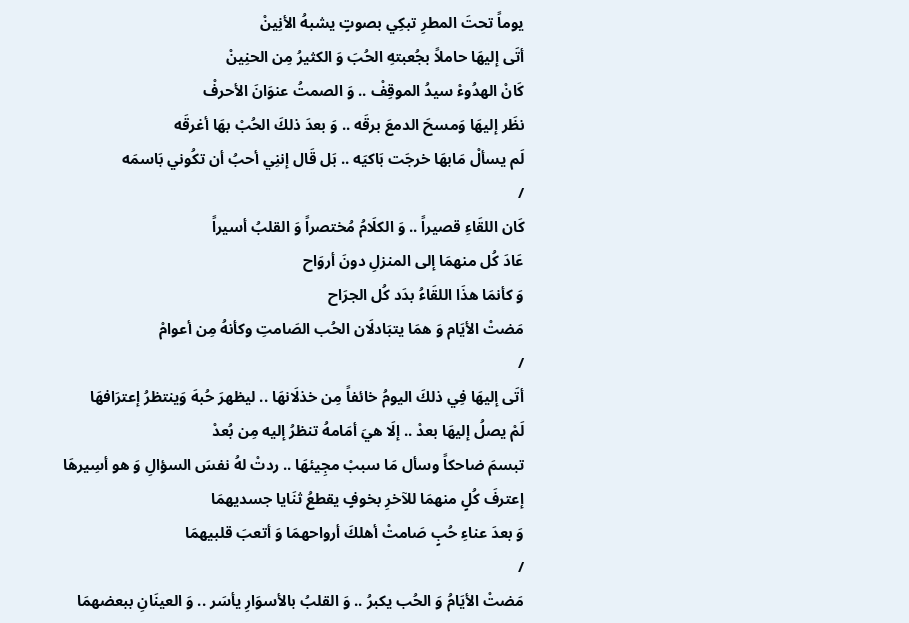يوماً تحتَ المطرِ تبكِي بصوتٍ يشبهُ الأنِينْ
أتَى إليهَا حاملاً بجُعبتهِ الحُبَ وَ الكثيرُ مِن الحنِينْ
كَانْ الهدُوءْ سيدُ الموقِفْ .. وَ الصمتُ عنوَانَ الأحرفْ
نظَر إليهَا وَمسحَ الدمعَ برقَه .. وَ بعدَ ذلكَ الحُبْ بهَا أغرقَه
لَم يسألْ مَابهَا خرجَت بَاكيَه .. بَل قَال إننِي أحبُ أن تكُوني بَاسمَه
/
كَان اللقَاءِ قصيراً .. وَ الكلَامُ مُختصراً وَ القلبُ أسيراً
عَادَ كُل منهمَا إلى المنزلِ دونَ أروَاح
وَ كأنمَا هذَا اللقَاءُ بدَد كُل الجرَاح
مَضتْ الأيَام وَ همَا يتبَادلَان الحُب الصَامتِ وكأنهُ مِن أعوامْ
/
أتَى إليهَا فِي ذلكَ اليومُ خائفاً مِن خذلَانهَا .. ليظهرَ حُبهَ وَينتظرُ إعترَافهَا
لَمْ يصلُ إليهَا بعدْ .. إلَا هيَ أمَامهُ تنظرُ إليه مِن بُعدْ
تبسمَ ضاحكاً وسأل مَا سببْ مجِيئهَا .. ردتْ لهُ نفسَ السؤالِ وَ هو أسِيرهَا
إعترفَ كُلٍ منهمَا للآخرِ بخوفٍ يقطعُ ثنَايا جسديهمَا
وَ بعدَ عناءِ حُبٍ صَامتْ أهلكَ أرواحهمَا وَ أتعبَ قلبيهمَا
/
مَضتْ الأيَامُ وَ الحُب يكبرُ .. وَ القلبُ بالأسوَارِ يأسَر .. وَ العينَانِ ببعضهمَا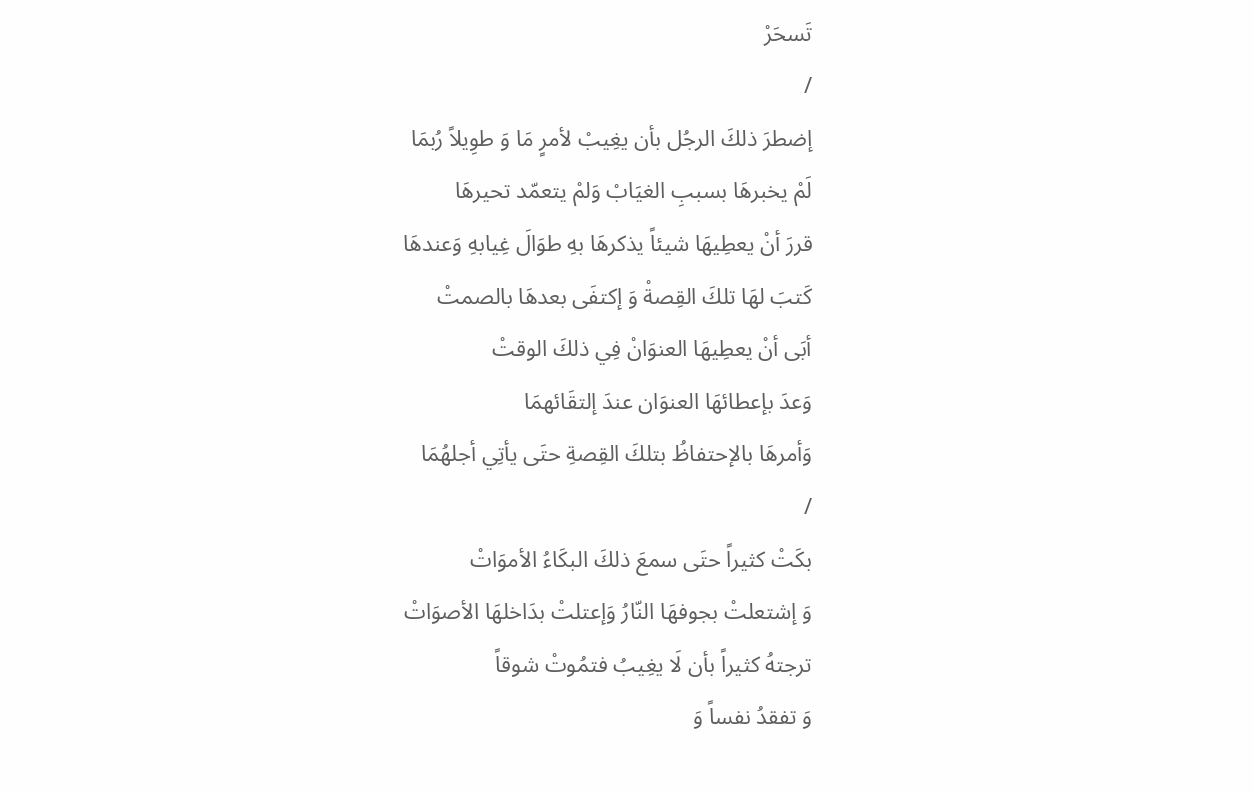تَسحَرْ
/
إضطرَ ذلكَ الرجُل بأن يغِيبْ لأمرٍ مَا وَ طوِيلاً رُبمَا
لَمْ يخبرهَا بسببِ الغيَابْ وَلمْ يتعمّد تحيرهَا
قررَ أنْ يعطِيهَا شيئاً يذكرهَا بهِ طوَالَ غِيابهِ وَعندهَا
كَتبَ لهَا تلكَ القِصةْ وَ إكتفَى بعدهَا بالصمتْ
أبَى أنْ يعطِيهَا العنوَانْ فِي ذلكَ الوقتْ
وَعدَ بإعطائهَا العنوَان عندَ إلتقَائهمَا
وَأمرهَا بالإحتفاظُ بتلكَ القِصةِ حتَى يأتِي أجلهُمَا
/
بكَتْ كثيراً حتَى سمعَ ذلكَ البكَاءُ الأموَاتْ
وَ إشتعلتْ بجوفهَا النّارُ وَإعتلتْ بدَاخلهَا الأصوَاتْ
ترجتهُ كثيراً بأن لَا يغِيبُ فتمُوتْ شوقاً
وَ تفقدُ نفساً وَ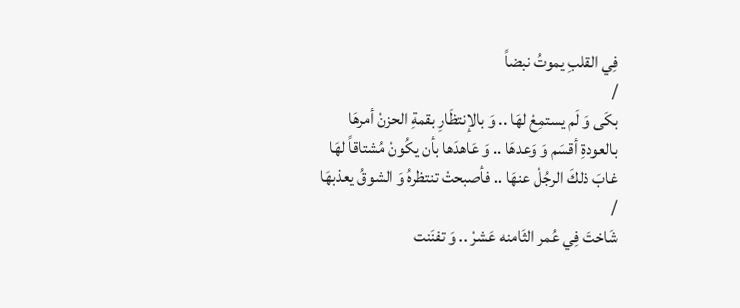فِي القلبِ يموتُ نبضاً
/
بكَى وَ لَم يستمِعْ لهَا .. وَ بالإنتظَارِ بقمةِ الحزنْ أمرهَا
بالعودةِ أقسَم وَ وَعدهَا .. وَ عَاهدَها بأن يكُونْ مُشتاقاً لهَا
غابَ ذلكَ الرجُلْ عنهَا .. فأصبحتْ تنتظرهُ وَ الشوقُ يعذبهَا
/
شَاختَ فِي عُمر الثَامنه عَشرْ .. وَ تفنَنت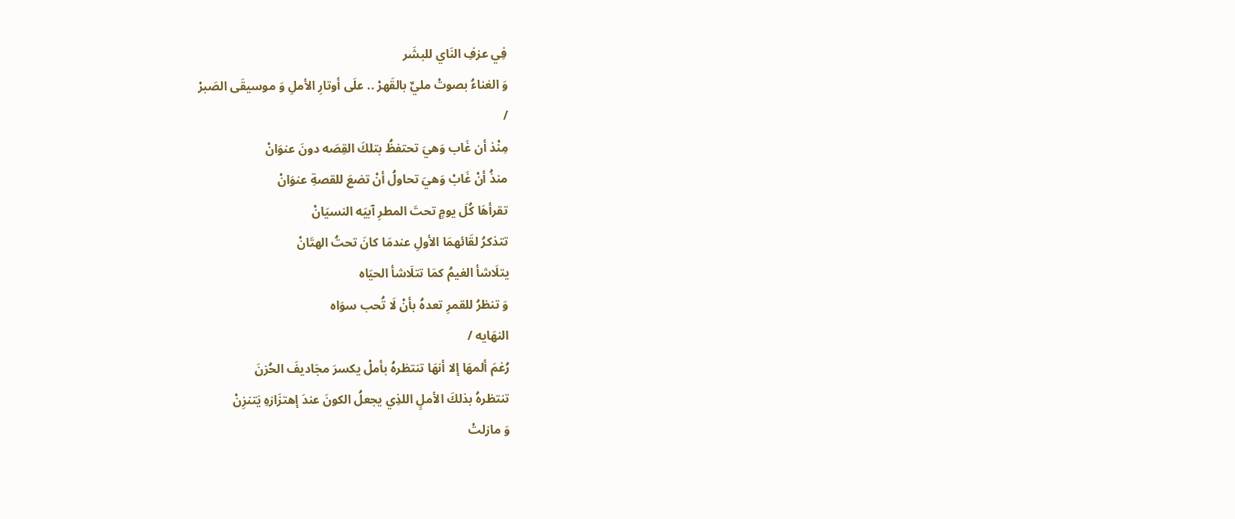فِي عزفِ النَاي للبشَر
وَ الغناءُ بصوتْ مليٌ بالقَهرْ .. علَى أوتارِ الأملِ وَ موسيقَى الصَبرْ
/
مِنْذ أن غَاب وَهيَ تحتفظُ بتلكَ القِصَه دونَ عنوَانْ
منذُ أنْ غَابْ وَهيَ تحاولُ أنْ تضعَ للقصةِ عنوَانْ
تقرأهَا كُلَ يومٍ تحتَ المطرِ آبيَه النسيَانْ
تتذكرُ لقَائهمَا الأولِ عندمَا كانَ تحتُ الهتَانْ
يتلَاشأ الغيمُ كمَا تتلَاشأ الحيَاه
وَ تنظرُ للقمرِ تعدهُ بأنْ لَا تُحب سوَاه
النهَايه /
رُغمَ ألمهَا إلا أنهَا تنتظرهُ بأملْ يكسرَ مجَاديفَ الحُزنَ
تنتظرهُ بذلكَ الأملٍ اللذِي يجعلُ الكونَ عندَ إهتزَازهِ يَتنزِنْ
وَ مازلتْ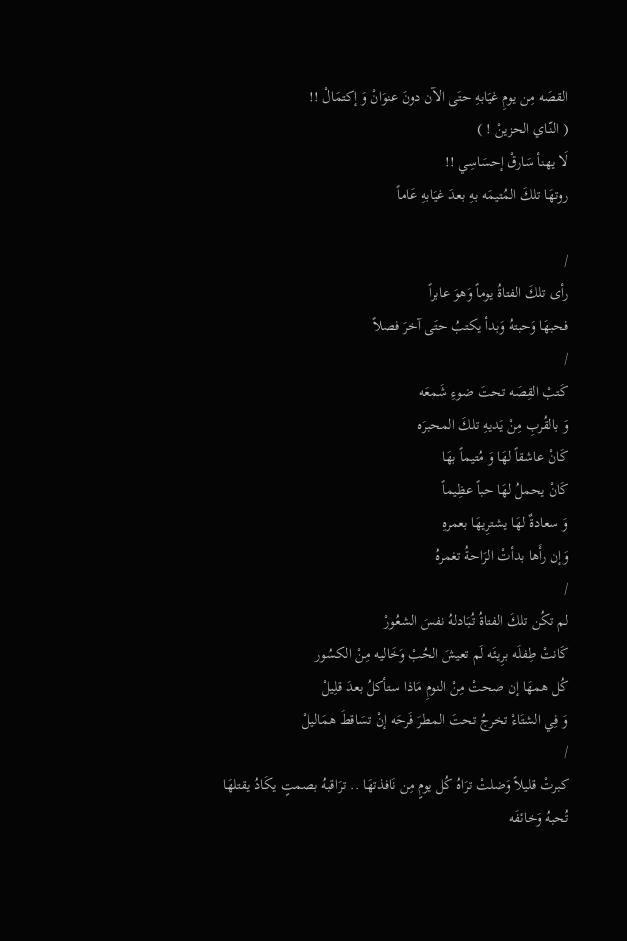القصَه مِن يومِ غيَابهِ حتَى الآن دونَ عنوَانْ وَ إكتمَالْ !!
( النّـاي الحزينْ ! )
لَا يهنأ سَارقْ إحسَاسِي !!
روتهَا تلكَ المُتيمَه بهِ بعدَ غيَابهِ عَاماً

/
رأى تلكَ الفتاةُ يوماً وَهوَ عابراً
فحبهَا وَحبتهُ وَبدأ يكتبُ حتَى آخرَ فصلاً
/
كَتبْ القِصَه تحتَ ضوءِ شَمعَه
وَ بالقُربِ مِنْ يَديهِ تلكَ المحبرَه
كَانْ عاشقاً لهَا وَ مُتيماً بهَا
كَانْ يحملُ لهَا حباً عظِيماً
وَ سعادةٌ لهَا يشترِيهَا بعمرهِ
وَإن رأَها بدأتْ الرَاحةُ تغمرهُ
/
لم تكُن تلكَ الفتاةُ تُبَادلهُ نفسَ الشعُورْ
كَانتْ طِفلَه برِيئَه لَم تعيشَ الحُبْ وَخَاليه مِنْ الكسُور
كُل همهَا إن صحتْ مِنْ النومِ مَاذا ستأكلُ بعدَ قلِيلْ
وَ فِي الشتَاءْ تخرجُ تحتَ المطرَ فَرحَه إنْ تسَاقطَ همَاليلْ
/
كبرتْ قليلاً وَضلتْ ترَاهُ كُل يومٍ مِن نَافذتهَا .. ترَاقبهُ بصمتٍ يكَادُ يقتلهَا
تُحبهُ وَخائفَه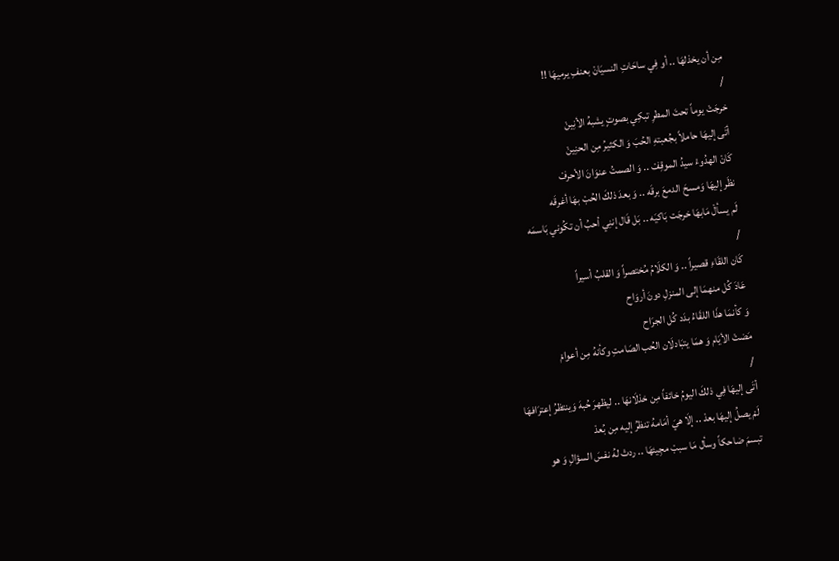مِن أن يخذلهَا .. أو فِي ساحَاتِ النسيَانْ بعنفِ يرميهَا !!
/
خرجَتْ يوماً تحتَ المطرِ تبكِي بصوتٍ يشبهُ الأنِينْ
أتَى إليهَا حاملاً بجُعبتهِ الحُبَ وَ الكثيرُ مِن الحنِينْ
كَانْ الهدُوءْ سيدُ الموقِفْ .. وَ الصمتُ عنوَانَ الأحرفْ
نظَر إليهَا وَمسحَ الدمعَ برقَه .. وَ بعدَ ذلكَ الحُبْ بهَا أغرقَه
لَم يسألْ مَابهَا خرجَت بَاكيَه .. بَل قَال إننِي أحبُ أن تكُوني بَاسمَه
/
كَان اللقَاءِ قصيراً .. وَ الكلَامُ مُختصراً وَ القلبُ أسيراً
عَادَ كُل منهمَا إلى المنزلِ دونَ أروَاح
وَ كأنمَا هذَا اللقَاءُ بدَد كُل الجرَاح
مَضتْ الأيَام وَ همَا يتبَادلَان الحُب الصَامتِ وكأنهُ مِن أعوامْ
/
أتَى إليهَا فِي ذلكَ اليومُ خائفاً مِن خذلَانهَا .. ليظهرَ حُبهَ وَينتظرُ إعترَافهَا
لَمْ يصلُ إليهَا بعدْ .. إلَا هيَ أمَامهُ تنظرُ إليه مِن بُعدْ
تبسمَ ضاحكاً وسأل مَا سببْ مجِيئهَا .. ردتْ لهُ نفسَ السؤالِ وَ هو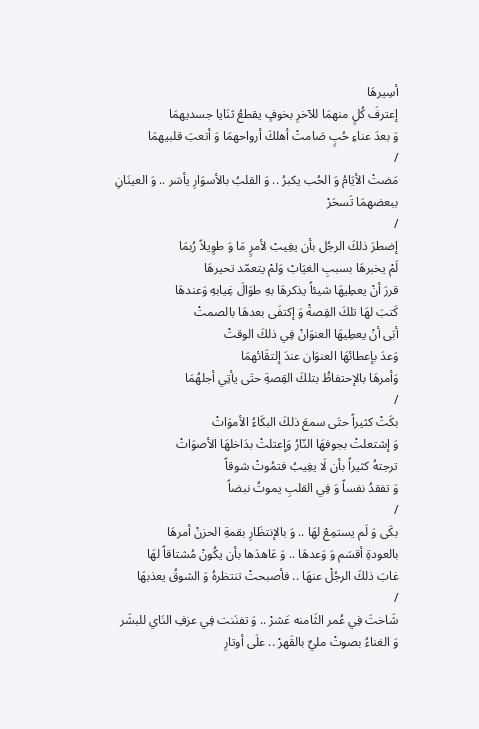أسِيرهَا
إعترفَ كُلٍ منهمَا للآخرِ بخوفٍ يقطعُ ثنَايا جسديهمَا
وَ بعدَ عناءِ حُبٍ صَامتْ أهلكَ أرواحهمَا وَ أتعبَ قلبيهمَا
/
مَضتْ الأيَامُ وَ الحُب يكبرُ .. وَ القلبُ بالأسوَارِ يأسَر .. وَ العينَانِ ببعضهمَا تَسحَرْ
/
إضطرَ ذلكَ الرجُل بأن يغِيبْ لأمرٍ مَا وَ طوِيلاً رُبمَا
لَمْ يخبرهَا بسببِ الغيَابْ وَلمْ يتعمّد تحيرهَا
قررَ أنْ يعطِيهَا شيئاً يذكرهَا بهِ طوَالَ غِيابهِ وَعندهَا
كَتبَ لهَا تلكَ القِصةْ وَ إكتفَى بعدهَا بالصمتْ
أبَى أنْ يعطِيهَا العنوَانْ فِي ذلكَ الوقتْ
وَعدَ بإعطائهَا العنوَان عندَ إلتقَائهمَا
وَأمرهَا بالإحتفاظُ بتلكَ القِصةِ حتَى يأتِي أجلهُمَا
/
بكَتْ كثيراً حتَى سمعَ ذلكَ البكَاءُ الأموَاتْ
وَ إشتعلتْ بجوفهَا النّارُ وَإعتلتْ بدَاخلهَا الأصوَاتْ
ترجتهُ كثيراً بأن لَا يغِيبُ فتمُوتْ شوقاً
وَ تفقدُ نفساً وَ فِي القلبِ يموتُ نبضاً
/
بكَى وَ لَم يستمِعْ لهَا .. وَ بالإنتظَارِ بقمةِ الحزنْ أمرهَا
بالعودةِ أقسَم وَ وَعدهَا .. وَ عَاهدَها بأن يكُونْ مُشتاقاً لهَا
غابَ ذلكَ الرجُلْ عنهَا .. فأصبحتْ تنتظرهُ وَ الشوقُ يعذبهَا
/
شَاختَ فِي عُمر الثَامنه عَشرْ .. وَ تفنَنت فِي عزفِ النَاي للبشَر
وَ الغناءُ بصوتْ مليٌ بالقَهرْ .. علَى أوتارِ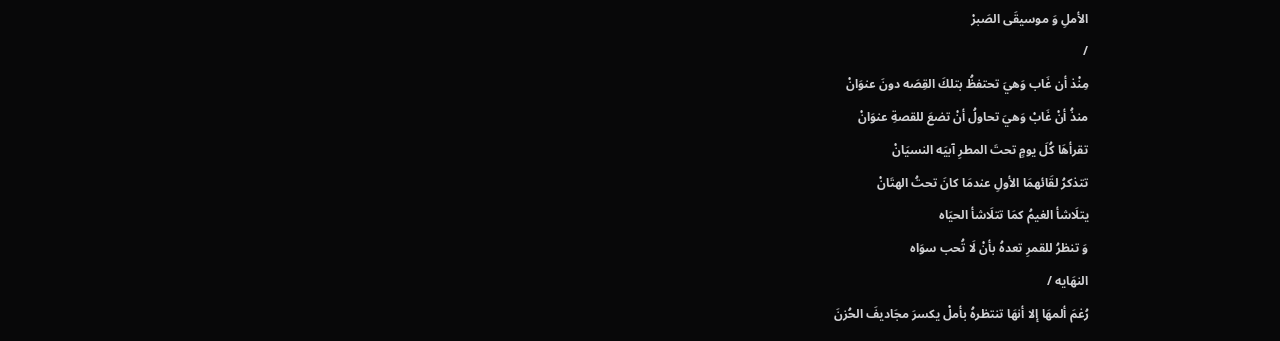الأملِ وَ موسيقَى الصَبرْ
/
مِنْذ أن غَاب وَهيَ تحتفظُ بتلكَ القِصَه دونَ عنوَانْ
منذُ أنْ غَابْ وَهيَ تحاولُ أنْ تضعَ للقصةِ عنوَانْ
تقرأهَا كُلَ يومٍ تحتَ المطرِ آبيَه النسيَانْ
تتذكرُ لقَائهمَا الأولِ عندمَا كانَ تحتُ الهتَانْ
يتلَاشأ الغيمُ كمَا تتلَاشأ الحيَاه
وَ تنظرُ للقمرِ تعدهُ بأنْ لَا تُحب سوَاه
النهَايه /
رُغمَ ألمهَا إلا أنهَا تنتظرهُ بأملْ يكسرَ مجَاديفَ الحُزنَ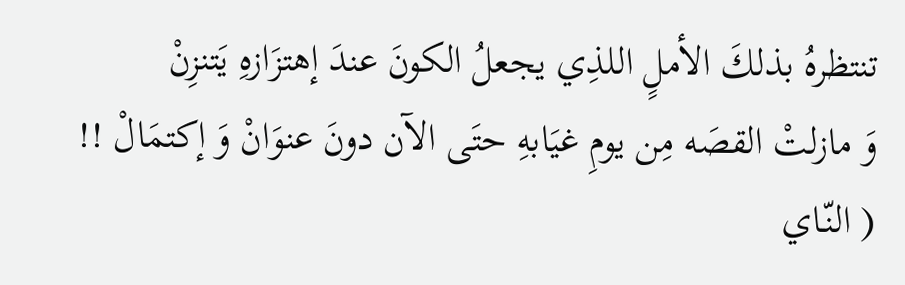تنتظرهُ بذلكَ الأملٍ اللذِي يجعلُ الكونَ عندَ إهتزَازهِ يَتنزِنْ
وَ مازلتْ القصَه مِن يومِ غيَابهِ حتَى الآن دونَ عنوَانْ وَ إكتمَالْ !!
( النّـاي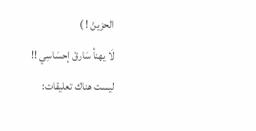الحزينْ ! )
لَا يهنأ سَارقْ إحسَاسِي !!
ليست هناك تعليقات: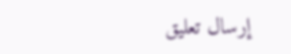إرسال تعليق